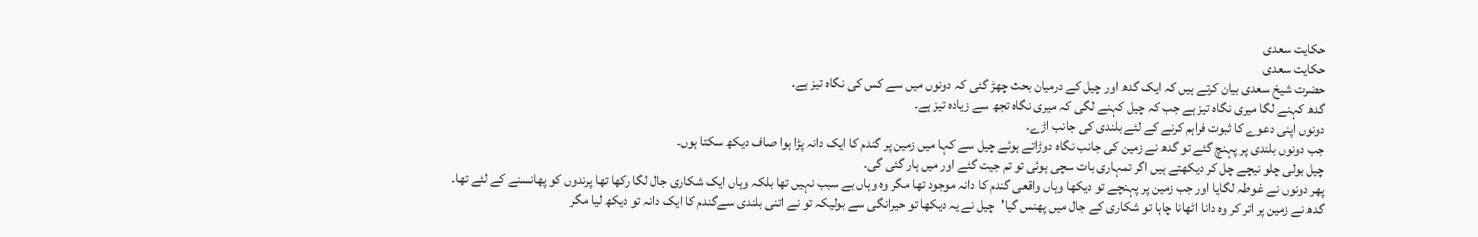حکایت سعدی
حکایت سعدی
حضرت شیخ سعدی بیان کرتے ہیں کہ ایک گدھ اور چیل کے درمیان بحث چھڑ گئی کہ دونوں میں سے کس کی نگاہ تیز ہے۔
گدھ کہنے لگا میری نگاہ تیز ہے جب کہ چیل کہنے لگی کہ میری نگاہ تجھ سے زیادہ تیز ہے۔
دونوں اپنی دعوے کا ثبوت فراہم کرنے کے لئے بلندی کی جانب اڑے۔
جب دونوں بلندی پر پہنچ گئے تو گدھ نے زمین کی جانب نگاہ دوڑاتے ہوئے چیل سے کہا میں زمین پر گندم کا ایک دانہ پڑا ہوا صاف دیکھ سکتا ہوں۔
چیل بولی چلو نیچے چل کر دیکھتے ہیں اگر تمہاری بات سچی ہوئی تو تم جیت گئے اور میں ہار گئی گی۔
پھر دونوں نے غوطہ لگایا اور جب زمین پر پہنچے تو دیکھا وہاں واقعی گندم کا دانہ موجود تھا مگر وہ وہاں بے سبب نہیں تھا بلکہ وہاں ایک شکاری جال لگا رکھا تھا پرندوں کو پھانسنے کے لئے تھا۔
گدھ نے زمین پر اتر کر وہ دانا اٹھانا چاہا تو شکاری کے جال میں پھنس گیا'چیل نے یہ دیکھا تو حیرانگی سے بولیکہ تو نے اتنی بلندی سےگندم کا ایک دانہ تو دیکھ لیا مگر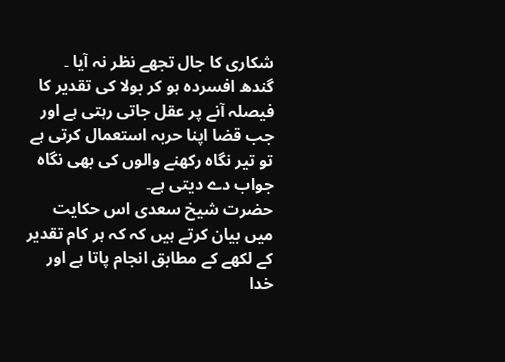شکاری کا جال تجھے نظر نہ آیا ۔
گندھ افسردہ ہو کر بولا کی تقدیر کا فیصلہ آنے پر عقل جاتی رہتی ہے اور جب قضا اپنا حربہ استعمال کرتی ہے تو تیر نگاہ رکھنے والوں کی بھی نگاہ جواب دے دیتی ہے۔
حضرت شیخ سعدی اس حکایت میں بیان کرتے ہیں کہ کہ ہر کام تقدیر کے لکھے کے مطابق انجام پاتا ہے اور خدا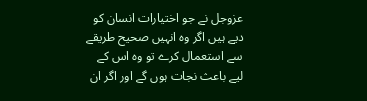عزوجل نے جو اختیارات انسان کو دیے ہیں اگر وہ انہیں صحیح طریقے سے استعمال کرے تو وہ اس کے لیے باعث نجات ہوں گے اور اگر ان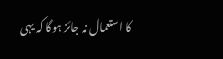کا استعمال نہ جائز ہوگا کہ یہی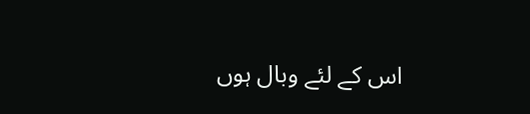اس کے لئے وبال ہوں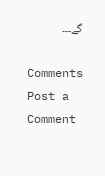گے۔۔۔

Comments
Post a Comment